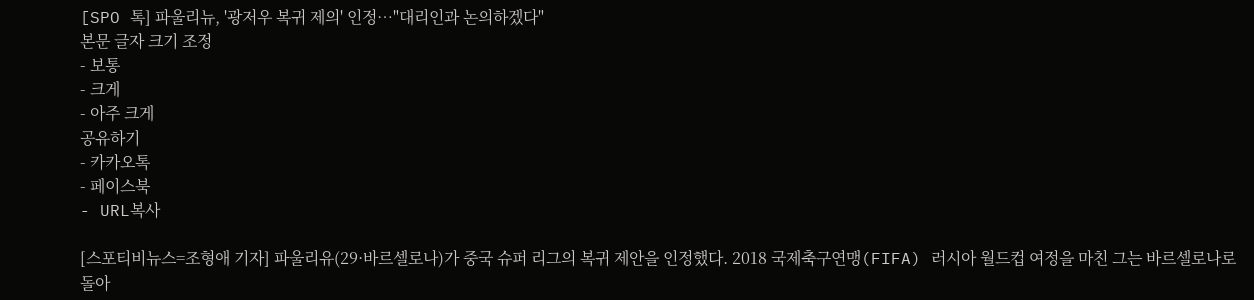[SPO 톡] 파울리뉴, '광저우 복귀 제의' 인정…"대리인과 논의하겠다"
본문 글자 크기 조정
- 보통
- 크게
- 아주 크게
공유하기
- 카카오톡
- 페이스북
- URL복사

[스포티비뉴스=조형애 기자] 파울리유(29·바르셀로나)가 중국 슈퍼 리그의 복귀 제안을 인정했다. 2018 국제축구연맹(FIFA) 러시아 월드컵 여정을 마친 그는 바르셀로나로 돌아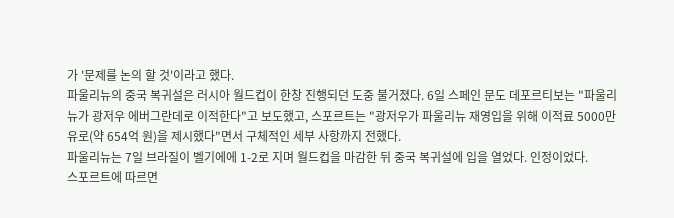가 '문제를 논의 할 것'이라고 했다.
파울리뉴의 중국 복귀설은 러시아 월드컵이 한창 진행되던 도중 불거졌다. 6일 스페인 문도 데포르티보는 "파울리뉴가 광저우 에버그란데로 이적한다"고 보도했고, 스포르트는 "광저우가 파울리뉴 재영입을 위해 이적료 5000만 유로(약 654억 원)을 제시했다"면서 구체적인 세부 사항까지 전했다.
파울리뉴는 7일 브라질이 벨기에에 1-2로 지며 월드컵을 마감한 뒤 중국 복귀설에 입을 열었다. 인정이었다.
스포르트에 따르면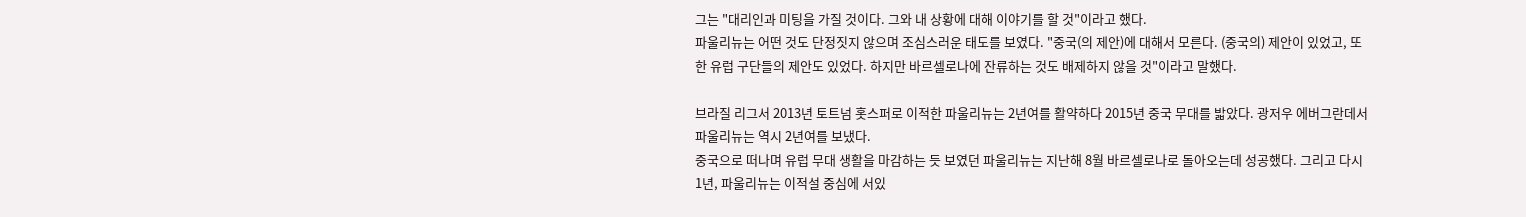그는 "대리인과 미팅을 가질 것이다. 그와 내 상황에 대해 이야기를 할 것"이라고 했다.
파울리뉴는 어떤 것도 단정짓지 않으며 조심스러운 태도를 보였다. "중국(의 제안)에 대해서 모른다. (중국의) 제안이 있었고, 또한 유럽 구단들의 제안도 있었다. 하지만 바르셀로나에 잔류하는 것도 배제하지 않을 것"이라고 말했다.

브라질 리그서 2013년 토트넘 홋스퍼로 이적한 파울리뉴는 2년여를 활약하다 2015년 중국 무대를 밟았다. 광저우 에버그란데서 파울리뉴는 역시 2년여를 보냈다.
중국으로 떠나며 유럽 무대 생활을 마감하는 듯 보였던 파울리뉴는 지난해 8월 바르셀로나로 돌아오는데 성공했다. 그리고 다시 1년, 파울리뉴는 이적설 중심에 서있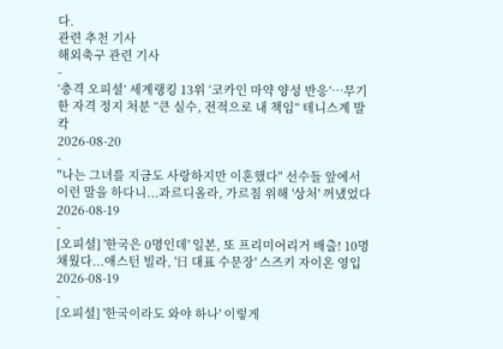다.
관련 추천 기사
해외축구 관련 기사
-
‘충격 오피셜’ 세계랭킹 13위 ‘코카인 마약 양성 반응’…무기한 자격 정지 처분 “큰 실수, 전적으로 내 책임” 테니스계 발칵
2026-08-20
-
"나는 그녀를 지금도 사랑하지만 이혼했다" 선수들 앞에서 이런 말을 하다니...과르디올라, 가르침 위해 '상처' 꺼냈었다
2026-08-19
-
[오피셜] '한국은 0명인데' 일본, 또 프리미어리거 배출! 10명 채웠다...애스턴 빌라, '日 대표 수문장' 스즈키 자이온 영입
2026-08-19
-
[오피셜] '한국이라도 와야 하나' 이렇게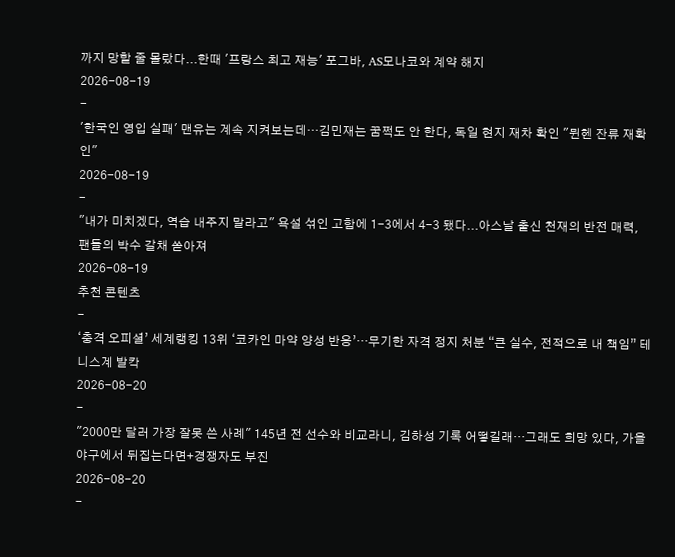까지 망할 줄 몰랐다...한때 '프랑스 최고 재능' 포그바, AS모나코와 계약 해지
2026-08-19
-
'한국인 영입 실패' 맨유는 계속 지켜보는데…김민재는 꿈쩍도 안 한다, 독일 현지 재차 확인 "뮌헨 잔류 재확인"
2026-08-19
-
"내가 미치겠다, 역습 내주지 말라고" 욕설 섞인 고함에 1-3에서 4-3 됐다...아스날 출신 천재의 반전 매력, 팬들의 박수 갈채 쏟아져
2026-08-19
추천 콘텐츠
-
‘충격 오피셜’ 세계랭킹 13위 ‘코카인 마약 양성 반응’…무기한 자격 정지 처분 “큰 실수, 전적으로 내 책임” 테니스계 발칵
2026-08-20
-
"2000만 달러 가장 잘못 쓴 사례" 145년 전 선수와 비교라니, 김하성 기록 어떻길래…그래도 희망 있다, 가을야구에서 뒤집는다면+경쟁자도 부진
2026-08-20
-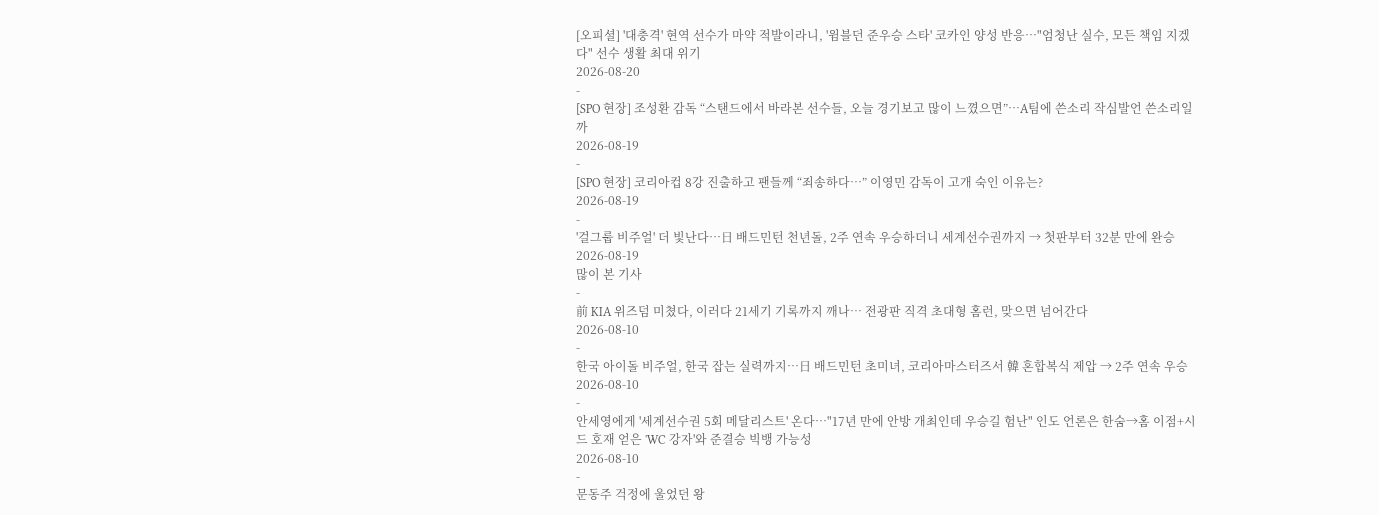[오피셜] '대충격' 현역 선수가 마약 적발이라니, '윔블던 준우승 스타' 코카인 양성 반응…"엄청난 실수, 모든 책임 지겠다" 선수 생활 최대 위기
2026-08-20
-
[SPO 현장] 조성환 감독 “스탠드에서 바라본 선수들, 오늘 경기보고 많이 느꼈으면”…A팀에 쓴소리 작심발언 쓴소리일까
2026-08-19
-
[SPO 현장] 코리아컵 8강 진출하고 팬들께 “죄송하다…” 이영민 감독이 고개 숙인 이유는?
2026-08-19
-
'걸그룹 비주얼' 더 빛난다…日 배드민턴 천년돌, 2주 연속 우승하더니 세계선수권까지 → 첫판부터 32분 만에 완승
2026-08-19
많이 본 기사
-
前 KIA 위즈덤 미쳤다, 이러다 21세기 기록까지 깨나… 전광판 직격 초대형 홈런, 맞으면 넘어간다
2026-08-10
-
한국 아이돌 비주얼, 한국 잡는 실력까지…日 배드민턴 초미녀, 코리아마스터즈서 韓 혼합복식 제압 → 2주 연속 우승
2026-08-10
-
안세영에게 '세계선수권 5회 메달리스트' 온다…"17년 만에 안방 개최인데 우승길 험난" 인도 언론은 한숨→홈 이점+시드 호재 얻은 'WC 강자'와 준결승 빅뱅 가능성
2026-08-10
-
문동주 걱정에 울었던 왕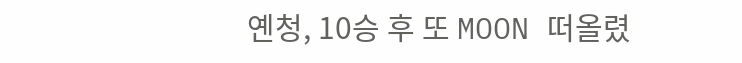옌청, 10승 후 또 MOON 떠올렸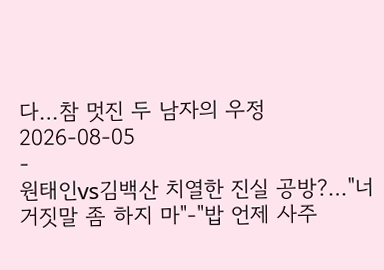다…참 멋진 두 남자의 우정
2026-08-05
-
원태인vs김백산 치열한 진실 공방?…"너 거짓말 좀 하지 마"-"밥 언제 사주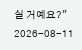실 거예요?"
2026-08-11